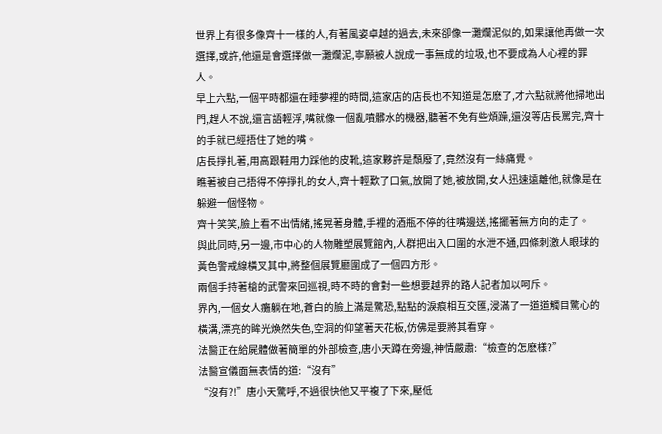世界上有很多像齊十一樣的人,有著風姿卓越的過去,未來卻像一灘爛泥似的,如果讓他再做一次選擇,或許,他還是會選擇做一灘爛泥,寧願被人說成一事無成的垃圾,也不要成為人心裡的罪人。
早上六點,一個平時都還在睡夢裡的時間,這家店的店長也不知道是怎麽了,才六點就將他掃地出門,趕人不說,還言語輕浮,嘴就像一個亂噴髒水的機器,聽著不免有些煩躁,還沒等店長罵完,齊十的手就已經捂住了她的嘴。
店長掙扎著,用高跟鞋用力踩他的皮靴,這家夥許是頹廢了,竟然沒有一絲痛覺。
瞧著被自己捂得不停掙扎的女人,齊十輕歎了口氣,放開了她,被放開,女人迅速遠離他,就像是在躲避一個怪物。
齊十笑笑,臉上看不出情緒,搖晃著身體,手裡的酒瓶不停的往嘴邊送,搖擺著無方向的走了。
與此同時,另一邊,市中心的人物雕塑展覽館內,人群把出入口圍的水泄不通,四條刺激人眼球的黃色警戒線橫叉其中,將整個展覽廳圍成了一個四方形。
兩個手持著槍的武警來回巡視,時不時的會對一些想要越界的路人記者加以呵斥。
界內,一個女人癱躺在地,蒼白的臉上滿是驚恐,點點的淚痕相互交匯,浸滿了一道道觸目驚心的橫溝,漂亮的眸光煥然失色,空洞的仰望著天花板,仿佛是要將其看穿。
法醫正在給屍體做著簡單的外部檢查,唐小天蹲在旁邊,神情嚴肅:“檢查的怎麽樣?”
法醫宣儀面無表情的道:“沒有”
“沒有?!”唐小天驚呼,不過很快他又平複了下來,壓低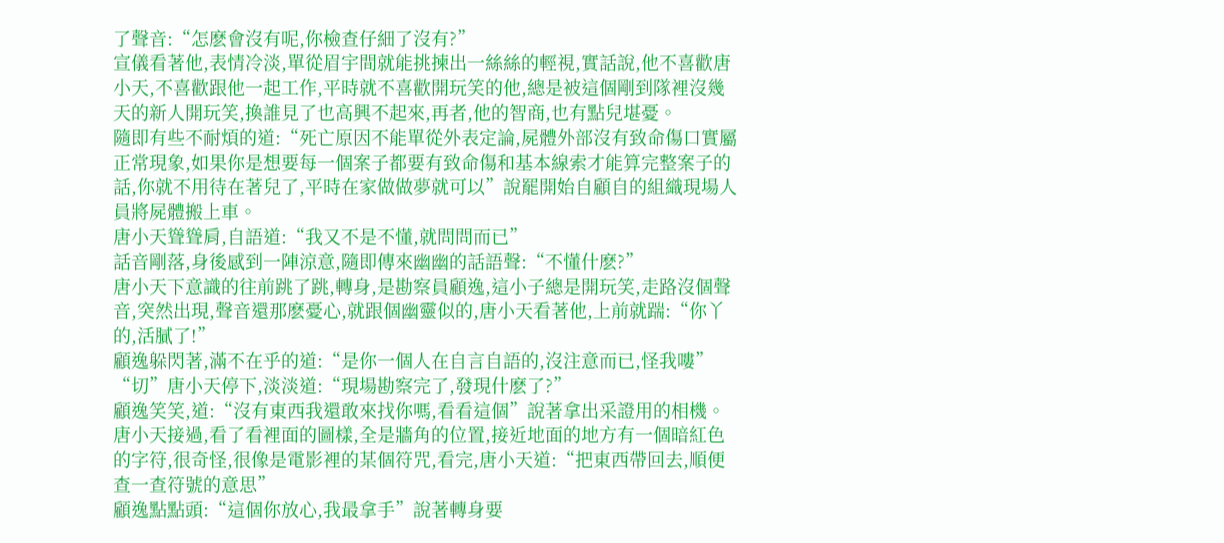了聲音:“怎麽會沒有呢,你檢查仔細了沒有?”
宣儀看著他,表情冷淡,單從眉宇間就能挑揀出一絲絲的輕視,實話說,他不喜歡唐小天,不喜歡跟他一起工作,平時就不喜歡開玩笑的他,總是被這個剛到隊裡沒幾天的新人開玩笑,換誰見了也高興不起來,再者,他的智商,也有點兒堪憂。
隨即有些不耐煩的道:“死亡原因不能單從外表定論,屍體外部沒有致命傷口實屬正常現象,如果你是想要每一個案子都要有致命傷和基本線索才能算完整案子的話,你就不用待在著兒了,平時在家做做夢就可以”說罷開始自顧自的組織現場人員將屍體搬上車。
唐小天聳聳肩,自語道:“我又不是不懂,就問問而已”
話音剛落,身後感到一陣涼意,隨即傳來幽幽的話語聲:“不懂什麽?”
唐小天下意識的往前跳了跳,轉身,是勘察員顧逸,這小子總是開玩笑,走路沒個聲音,突然出現,聲音還那麽憂心,就跟個幽靈似的,唐小天看著他,上前就踹:“你丫的,活膩了!”
顧逸躲閃著,滿不在乎的道:“是你一個人在自言自語的,沒注意而已,怪我嘍”
“切”唐小天停下,淡淡道:“現場勘察完了,發現什麽了?”
顧逸笑笑,道:“沒有東西我還敢來找你嗎,看看這個”說著拿出采證用的相機。
唐小天接過,看了看裡面的圖樣,全是牆角的位置,接近地面的地方有一個暗紅色的字符,很奇怪,很像是電影裡的某個符咒,看完,唐小天道:“把東西帶回去,順便查一查符號的意思”
顧逸點點頭:“這個你放心,我最拿手”說著轉身要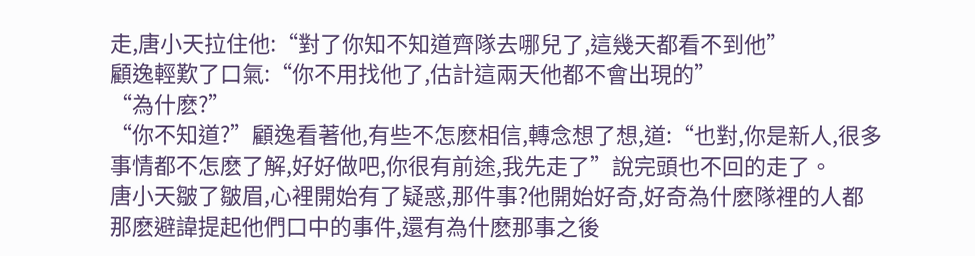走,唐小天拉住他:“對了你知不知道齊隊去哪兒了,這幾天都看不到他”
顧逸輕歎了口氣:“你不用找他了,估計這兩天他都不會出現的”
“為什麽?”
“你不知道?”顧逸看著他,有些不怎麽相信,轉念想了想,道:“也對,你是新人,很多事情都不怎麽了解,好好做吧,你很有前途,我先走了”說完頭也不回的走了。
唐小天皺了皺眉,心裡開始有了疑惑,那件事?他開始好奇,好奇為什麽隊裡的人都那麽避諱提起他們口中的事件,還有為什麽那事之後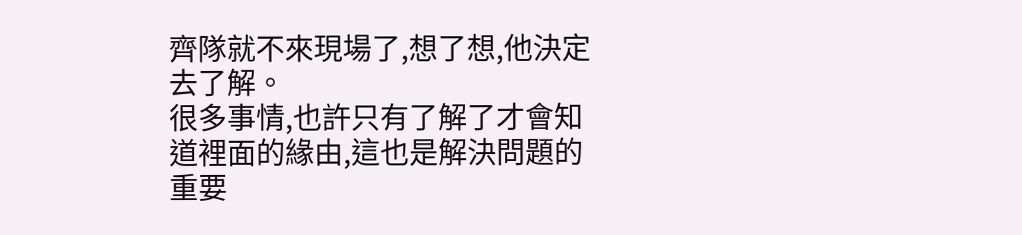齊隊就不來現場了,想了想,他決定去了解。
很多事情,也許只有了解了才會知道裡面的緣由,這也是解決問題的重要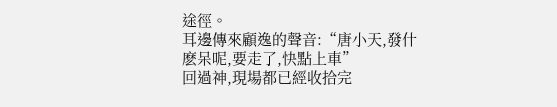途徑。
耳邊傳來顧逸的聲音:“唐小天,發什麽呆呢,要走了,快點上車”
回過神,現場都已經收拾完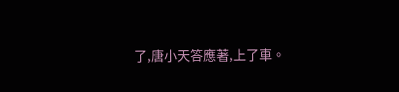了,唐小天答應著,上了車。